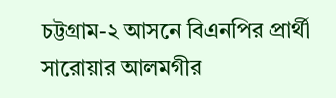চট্টগ্রাম-২ আসনে বিএনপির প্রার্থী সারোয়ার আলমগীর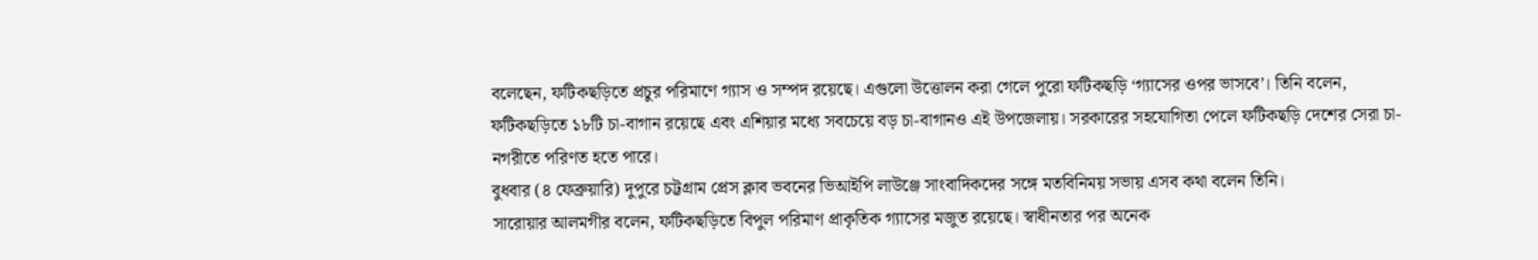বলেছেন, ফটিকছড়িতে প্রচুর পরিমাণে গ্যাস ও সম্পদ রয়েছে। এগুলো উত্তোলন করা গেলে পুরো ফটিকছড়ি ‘গ্যাসের ওপর ভাসবে’। তিনি বলেন, ফটিকছড়িতে ১৮টি চা-বাগান রয়েছে এবং এশিয়ার মধ্যে সবচেয়ে বড় চা-বাগানও এই উপজেলায়। সরকারের সহযোগিতা পেলে ফটিকছড়ি দেশের সেরা চা-নগরীতে পরিণত হতে পারে।
বুধবার (৪ ফেব্রুয়ারি) দুপুরে চট্টগ্রাম প্রেস ক্লাব ভবনের ভিআইপি লাউঞ্জে সাংবাদিকদের সঙ্গে মতবিনিময় সভায় এসব কথা বলেন তিনি।
সারোয়ার আলমগীর বলেন, ফটিকছড়িতে বিপুল পরিমাণ প্রাকৃতিক গ্যাসের মজুত রয়েছে। স্বাধীনতার পর অনেক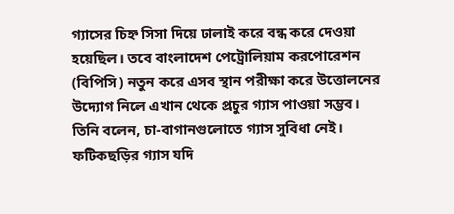গ্যাসের চিহ্ন সিসা দিয়ে ঢালাই করে বন্ধ করে দেওয়া হয়েছিল। তবে বাংলাদেশ পেট্রোলিয়াম করপোরেশন (বিপিসি) নতুন করে এসব স্থান পরীক্ষা করে উত্তোলনের উদ্যোগ নিলে এখান থেকে প্রচুর গ্যাস পাওয়া সম্ভব।
তিনি বলেন, চা-বাগানগুলোতে গ্যাস সুবিধা নেই। ফটিকছড়ির গ্যাস যদি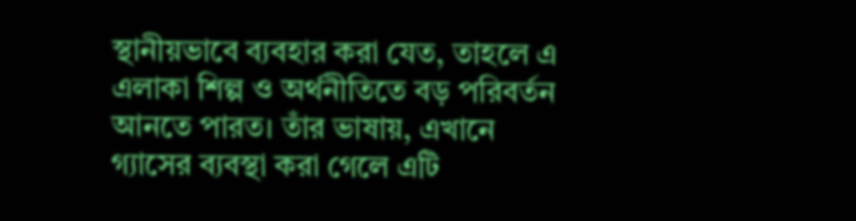স্থানীয়ভাবে ব্যবহার করা যেত, তাহলে এ এলাকা শিল্প ও অর্থনীতিতে বড় পরিবর্তন আনতে পারত। তাঁর ভাষায়, এখানে গ্যাসের ব্যবস্থা করা গেলে এটি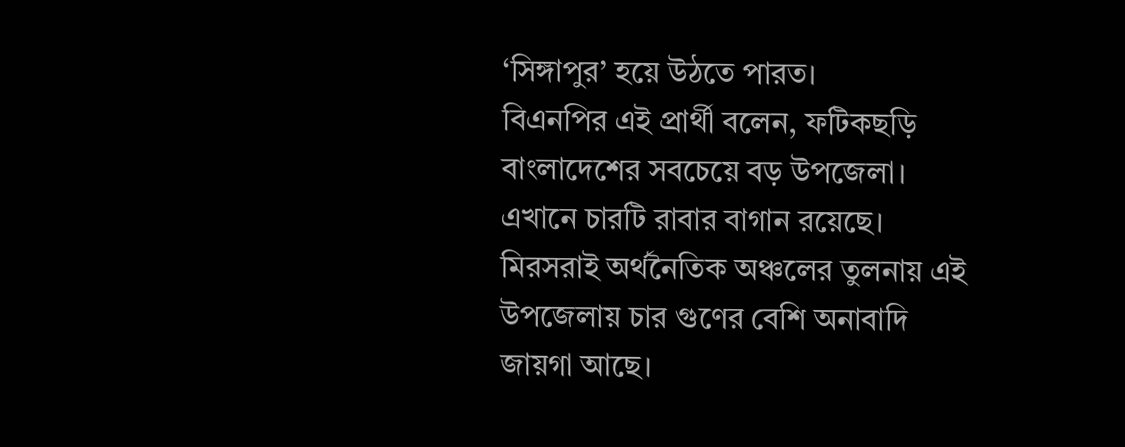‘সিঙ্গাপুর’ হয়ে উঠতে পারত।
বিএনপির এই প্রার্থী বলেন, ফটিকছড়ি বাংলাদেশের সবচেয়ে বড় উপজেলা। এখানে চারটি রাবার বাগান রয়েছে। মিরসরাই অর্থনৈতিক অঞ্চলের তুলনায় এই উপজেলায় চার গুণের বেশি অনাবাদি জায়গা আছে।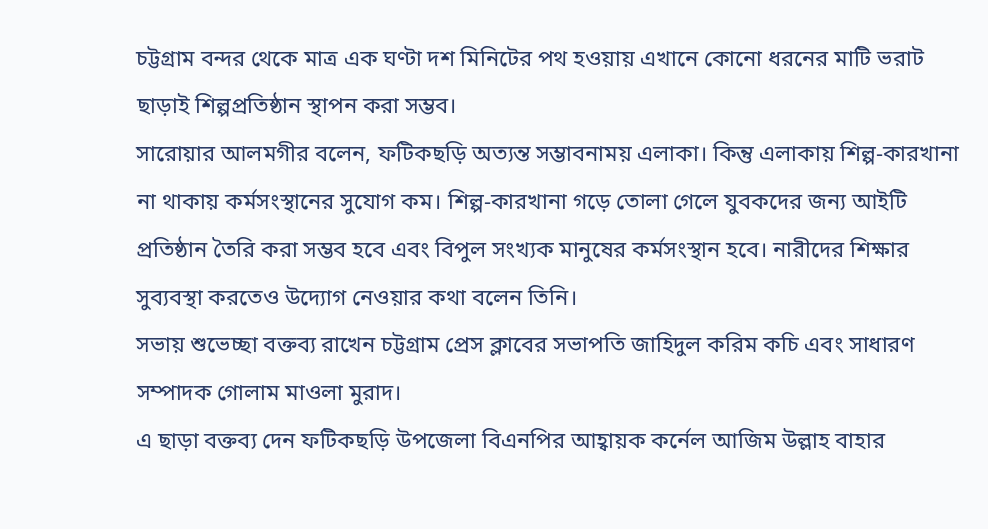চট্টগ্রাম বন্দর থেকে মাত্র এক ঘণ্টা দশ মিনিটের পথ হওয়ায় এখানে কোনো ধরনের মাটি ভরাট ছাড়াই শিল্পপ্রতিষ্ঠান স্থাপন করা সম্ভব।
সারোয়ার আলমগীর বলেন, ফটিকছড়ি অত্যন্ত সম্ভাবনাময় এলাকা। কিন্তু এলাকায় শিল্প-কারখানা না থাকায় কর্মসংস্থানের সুযোগ কম। শিল্প-কারখানা গড়ে তোলা গেলে যুবকদের জন্য আইটি প্রতিষ্ঠান তৈরি করা সম্ভব হবে এবং বিপুল সংখ্যক মানুষের কর্মসংস্থান হবে। নারীদের শিক্ষার সুব্যবস্থা করতেও উদ্যোগ নেওয়ার কথা বলেন তিনি।
সভায় শুভেচ্ছা বক্তব্য রাখেন চট্টগ্রাম প্রেস ক্লাবের সভাপতি জাহিদুল করিম কচি এবং সাধারণ সম্পাদক গোলাম মাওলা মুরাদ।
এ ছাড়া বক্তব্য দেন ফটিকছড়ি উপজেলা বিএনপির আহ্বায়ক কর্নেল আজিম উল্লাহ বাহার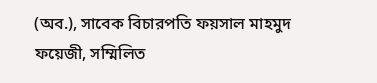(অব.), সাবেক বিচারপতি ফয়সাল মাহমুদ ফয়েজী, সম্মিলিত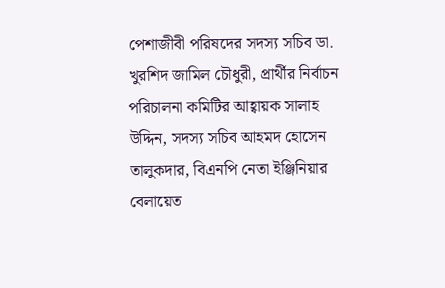পেশাজীবী পরিষদের সদস্য সচিব ডা. খুরশিদ জামিল চৌধুরী, প্রার্থীর নির্বাচন পরিচালনা কমিটির আহ্বায়ক সালাহ উদ্দিন, সদস্য সচিব আহমদ হোসেন তালুকদার, বিএনপি নেতা ইঞ্জিনিয়ার বেলায়েত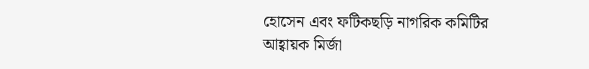হোসেন এবং ফটিকছড়ি নাগরিক কমিটির আহ্বায়ক মির্জা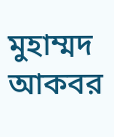মুহাম্মদ আকবর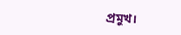প্রমুখ।